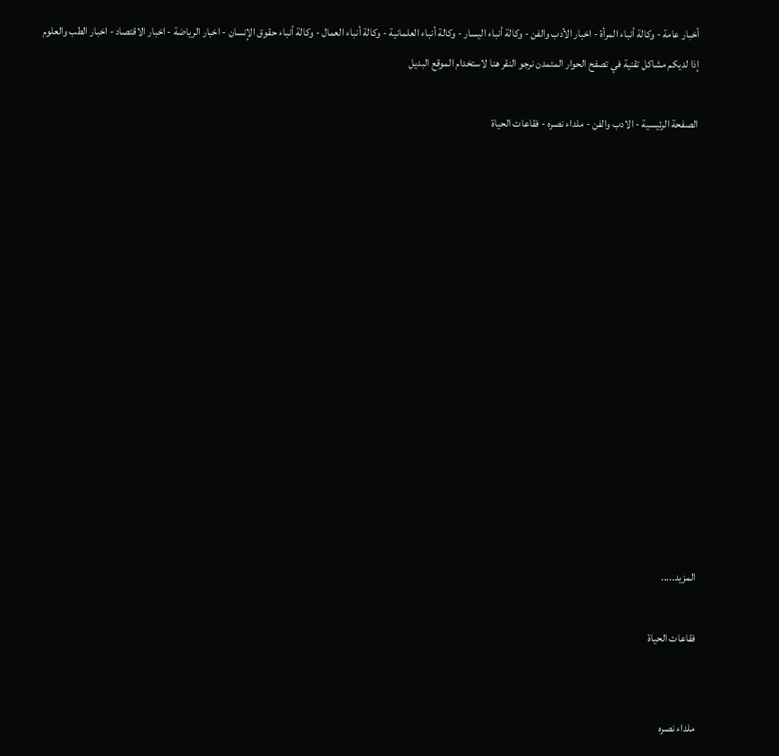أخبار عامة - وكالة أنباء المرأة - اخبار الأدب والفن - وكالة أنباء اليسار - وكالة أنباء العلمانية - وكالة أنباء العمال - وكالة أنباء حقوق الإنسان - اخبار الرياضة - اخبار الاقتصاد - اخبار الطب والعلوم
إذا لديكم مشاكل تقنية في تصفح الحوار المتمدن نرجو النقر هنا لاستخدام الموقع البديل

الصفحة الرئيسية - الادب والفن - ملداء نصره - فقاعات الحياة














المزيد.....

فقاعات الحياة


ملداء نصره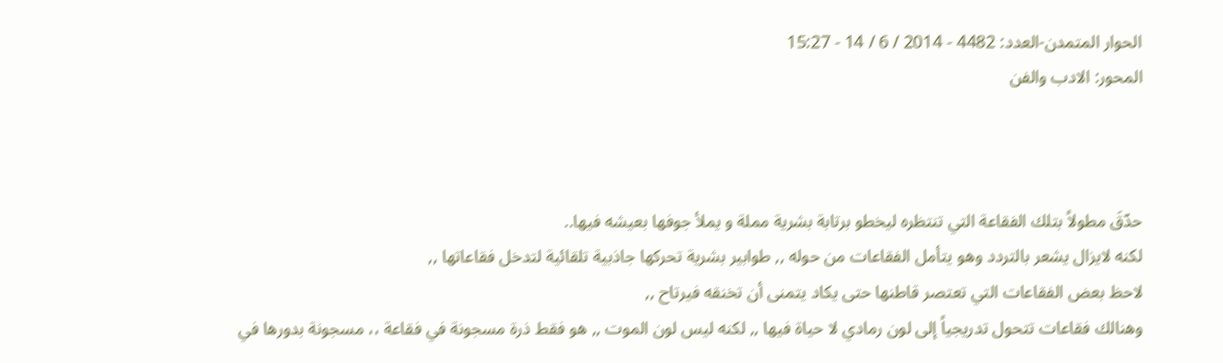الحوار المتمدن-العدد: 4482 - 2014 / 6 / 14 - 15:27
المحور: الادب والفن



حدّقَ مطولاً بتلك الفقاعة التي تنتظره ليخطو برتابة بشرية مملة و يملأ جوفها بعيشه فيها..
لكنه لايزال يشعر بالتردد وهو يتأمل الفقاعات من حوله ,, طوابير بشرية تحركها جاذبية تلقائية لتدخل فقاعاتها ,,
لاحظ بعض الفقاعات التي تعتصر قاطنها حتى يكاد يتمنى أن تخنقه فيرتاح ,,
وهنالك فقاعات تتحول تدريجياً إلى لون رمادي لا حياة فيها ,, لكنه ليس لون الموت ,, هو فقط ذرة مسجونة في فقاعة ،، مسجونة بدورها في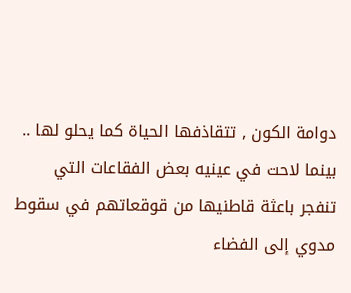دوامة الكون , تتقاذفها الحياة كما يحلو لها ..
بينما لاحت في عينيه بعض الفقاعات التي تنفجر باعثة قاطنيها من قوقعاتهم في سقوط مدوي إلى الفضاء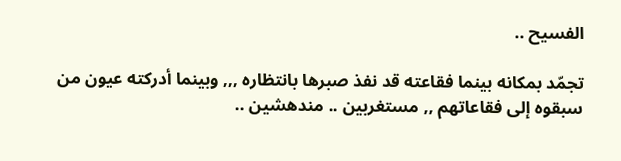الفسيح ..

تجمّد بمكانه بينما فقاعته قد نفذ صبرها بانتظاره ,,, وبينما أدركته عيون من سبقوه إلى فقاعاتهم ,, مستغربين .. مندهشين ..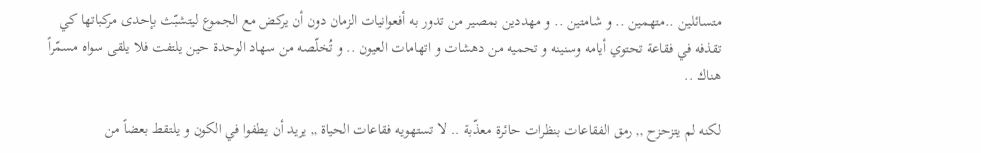متسائلين ..متهمين .. و شامتين .. و مهددين بمصير من تدور به أفعوانيات الزمان دون أن يركض مع الجموع ليتشبّث بإحدى مركباتها كي تقذفه في فقاعة تحتوي أيامه وسنينه و تحميه من دهشات و اتهامات العيون .. و تُخلّصه من سهاد الوحدة حين يلتفت فلا يلقى سواه مسمّراً هناك ..

لكنه لم يتزحزح ,, رمق الفقاعات بنظرات حائرة معذّبة .. لا تستهويه فقاعات الحياة ,, يريد أن يطفوا في الكون و يلتقط بعضاً من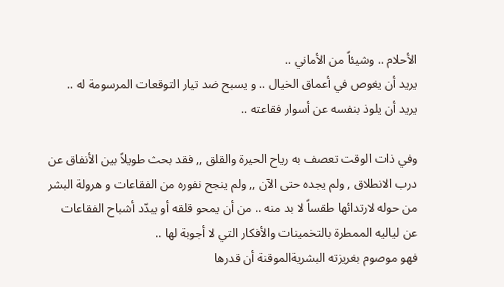الأحلام .. وشيئاً من الأماني ..
يريد أن يغوص في أعماق الخيال .. و يسبح ضد تيار التوقعات المرسومة له .. يريد أن يلوذ بنفسه عن أسوار فقاعته ..

وفي ذات الوقت تعصف به رياح الحيرة والقلق ,, فقد بحث طويلاً بين الأنفاق عن درب الانطلاق , ولم يجده حتى الآن ,, ولم ينجح نفوره من الفقاعات و هرولة البشر من حوله لارتدائها طقساً لا بد منه .. من أن يمحو قلقه أو يبدّد أشباح الفقاعات عن لياليه الممطرة بالتخمينات والأفكار التي لا أجوبة لها ..
فهو موصوم بغريزته البشريةالموقنة أن قدرها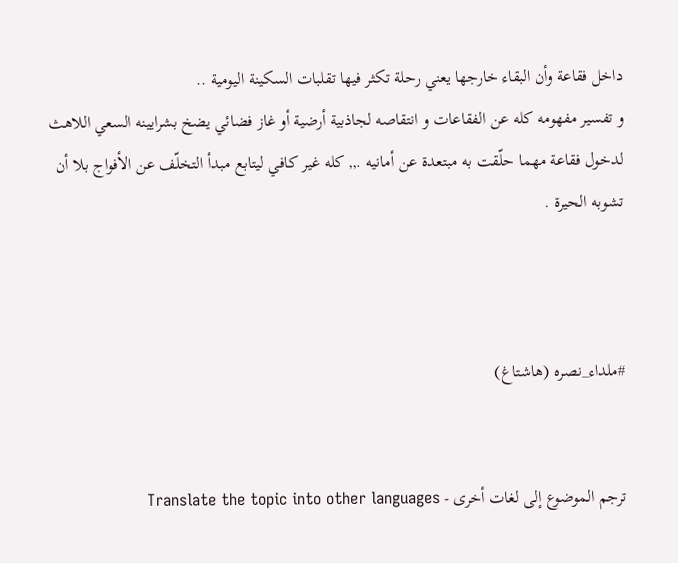داخل فقاعة وأن البقاء خارجها يعني رحلة تكثر فيها تقلبات السكينة اليومية ..
و تفسير مفهومه كله عن الفقاعات و انتقاصه لجاذبية أرضية أو غاز فضائي يضخ بشرايينه السعي اللاهث لدخول فقاعة مهما حلّقت به مبتعدة عن أمانيه .,, كله غير كافي ليتابع مبدأ التخلّف عن الأفواج بلا أن تشوبه الحيرة .



#ملداء_نصره (هاشتاغ)


ترجم الموضوع إلى لغات أخرى - Translate the topic into other languages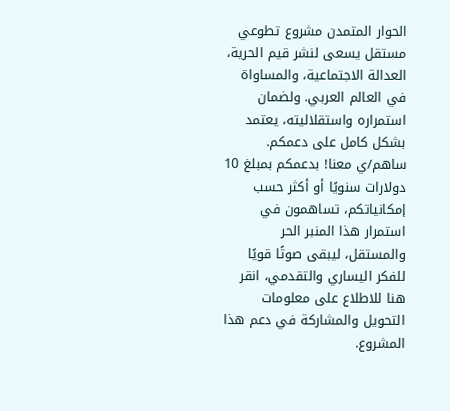الحوار المتمدن مشروع تطوعي مستقل يسعى لنشر قيم الحرية، العدالة الاجتماعية، والمساواة في العالم العربي. ولضمان استمراره واستقلاليته، يعتمد بشكل كامل على دعمكم. ساهم/ي معنا! بدعمكم بمبلغ 10 دولارات سنويًا أو أكثر حسب إمكانياتكم، تساهمون في استمرار هذا المنبر الحر والمستقل، ليبقى صوتًا قويًا للفكر اليساري والتقدمي، انقر هنا للاطلاع على معلومات التحويل والمشاركة في دعم هذا المشروع.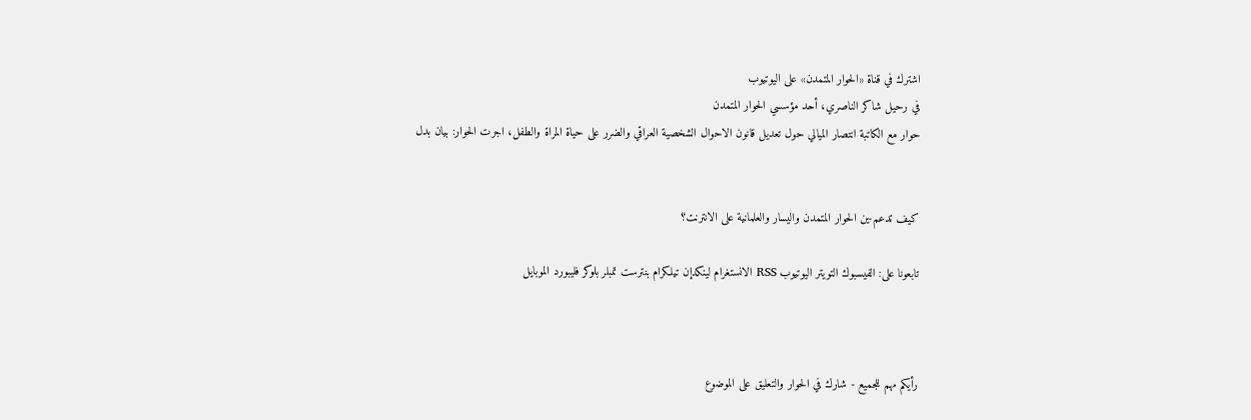اشترك في قناة «الحوار المتمدن» على اليوتيوب
في رحيل شاكر الناصري، أحد مؤسسي الحوار المتمدن
حوار مع الكاتبة انتصار الميالي حول تعديل قانون الاحوال الشخصية العراقي والضرر على حياة المراة والطفل، اجرت الحوار: بيان بدل


كيف تدعم-ين الحوار المتمدن واليسار والعلمانية على الانترنت؟

تابعونا على: الفيسبوك التويتر اليوتيوب RSS الانستغرام لينكدإن تيلكرام بنترست تمبلر بلوكر فليبورد الموبايل



رأيكم مهم للجميع - شارك في الحوار والتعليق على الموضوع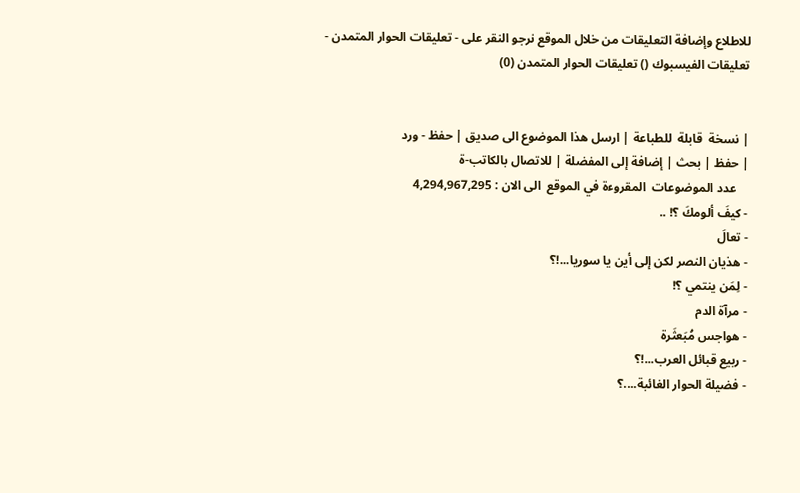للاطلاع وإضافة التعليقات من خلال الموقع نرجو النقر على - تعليقات الحوار المتمدن -
تعليقات الفيسبوك () تعليقات الحوار المتمدن (0)


| نسخة  قابلة  للطباعة | ارسل هذا الموضوع الى صديق | حفظ - ورد
| حفظ | بحث | إضافة إلى المفضلة | للاتصال بالكاتب-ة
    عدد الموضوعات  المقروءة في الموقع  الى الان : 4,294,967,295
- كيفَ ألومكَ ؟! ..
- تعالَ
- هذيان النصر لكن إلى أين يا سوريا...!؟
- لِمَن ينتمي ؟!
- مرآة الدم
- هواجس مُبَعثَرة
- ربيع قبائل العرب...!؟
- فضيلة الحوار الغائبة....؟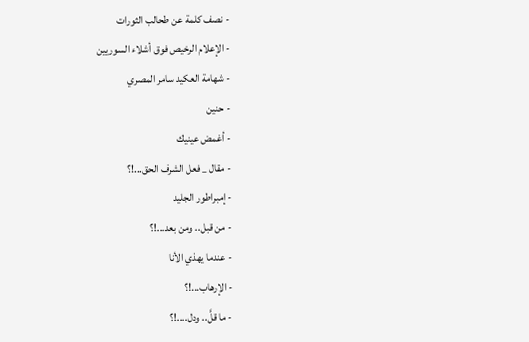- نصف كلمة عن طحالب الثورات
- الإعلام الرخيص فوق أشلاء السوريين
- شهامة العكيد سامر المصري
- حنين
- أغمض عينيك
- مقال _ فعل الشرف الحق...!؟
- إمبراطور الجليد
- من قبل.. ومن بعد...!؟
- عندما يهذي الأنا
- الإرهاب...!؟
- ما قلَّ.. ودل....!؟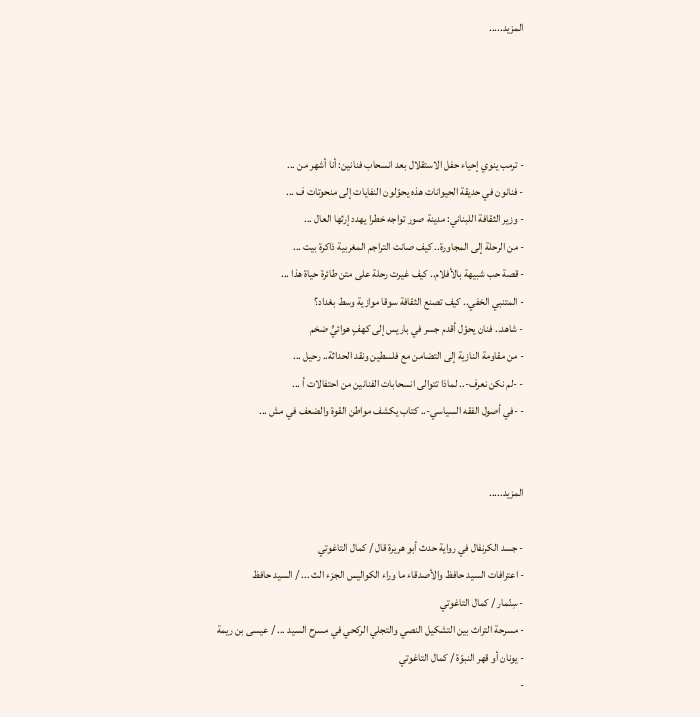المزيد.....




- ترمب ينوي إحياء حفل الاستقلال بعد انسحاب فنانين: أنا أشهر من ...
- فنانون في حديقة الحيوانات هذه يحوّلون النفايات إلى منحوتات ف ...
- وزير الثقافة اللبناني: مدينة صور تواجه خطرا يهدد إرثها العال ...
- من الرحلة إلى المجاورة.. كيف صانت التراجم المغربية ذاكرة بيت ...
- قصة حب شبيهة بالأفلام.. كيف غيرت رحلة على متن طائرة حياة هذا ...
- المتنبي الخفي.. كيف تصنع الثقافة سوقا موازية وسط بغداد؟
- شاهد.. فنان يحوّل أقدم جسر في باريس إلى كهفٍ هوائيٍّ ضخم
- من مقاومة النازية إلى التضامن مع فلسطين ونقد الحداثة.. رحيل ...
- -لم نكن نعرف-.. لماذا تتوالى انسحابات الفنانين من احتفالات أ ...
- -في أصول الفقه السياسي-.. كتاب يكشف مواطن القوة والضعف في مش ...


المزيد.....

- جسد الكرنفال في رواية حدث أبو هريرة قال / كمال التاغوتي
- اعترافات السيد حافظ والأصدقاء ما وراء الكواليس الجزء الث ... / السيد حافظ
- سِنّمار / كمال التاغوتي
- مسرحة التراث بين التشكيل النصي والتجلي الركحي في مسرح السيد ... / عيسى بن ريمة
- يونان أو قهر النبوّة / كمال التاغوتي
-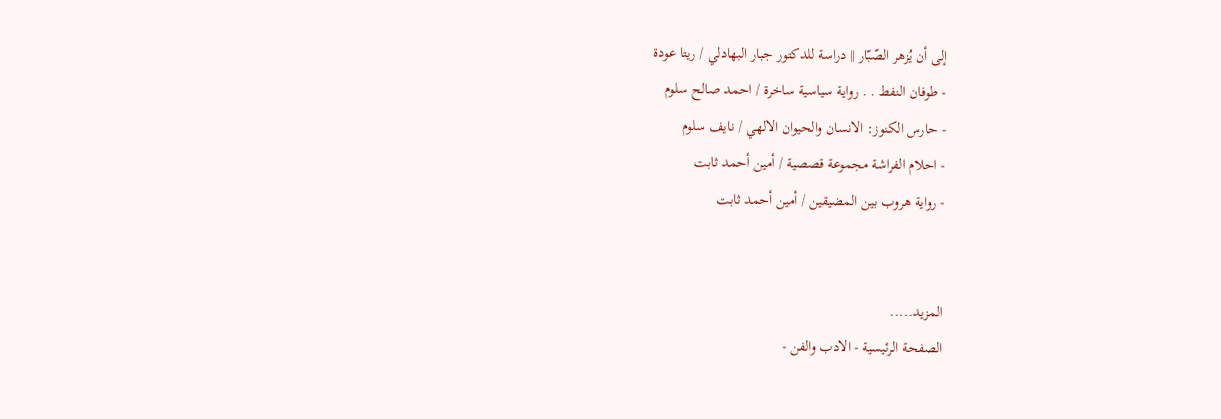إلى أن يُزهر الصّبّار || دراسة للدكتور جبار البهادلي / ريتا عودة
- طوفان النفط . . رواية سياسية ساخرة / احمد صالح سلوم
- حارس الكنوز: الانسان والحيوان الالهي / نايف سلوم
- احلام الفراشة مجموعة قصصية / أمين أحمد ثابت
- رواية هروب بين المضيقين / أمين أحمد ثابت


المزيد.....
الصفحة الرئيسية - الادب والفن -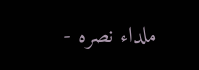ملداء نصره -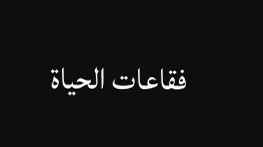فقاعات الحياة